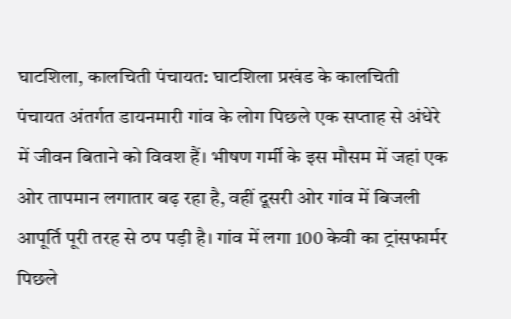घाटशिला, कालचिती पंचायत: घाटशिला प्रखंड के कालचिती पंचायत अंतर्गत डायनमारी गांव के लोग पिछले एक सप्ताह से अंधेरे में जीवन बिताने को विवश हैं। भीषण गर्मी के इस मौसम में जहां एक ओर तापमान लगातार बढ़ रहा है, वहीं दूसरी ओर गांव में बिजली आपूर्ति पूरी तरह से ठप पड़ी है। गांव में लगा 100 केवी का ट्रांसफार्मर पिछले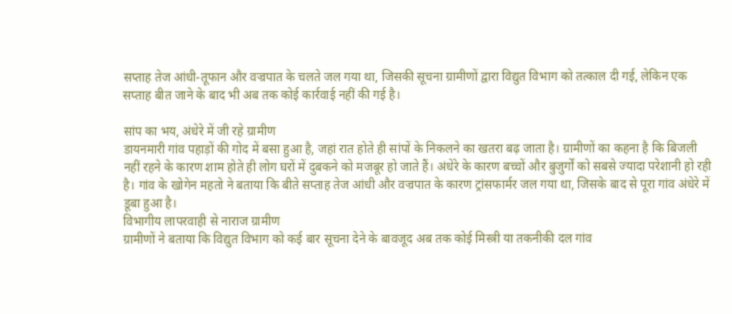सप्ताह तेज आंधी-तूफान और वज्रपात के चलते जल गया था, जिसकी सूचना ग्रामीणों द्वारा विद्युत विभाग को तत्काल दी गई, लेकिन एक सप्ताह बीत जाने के बाद भी अब तक कोई कार्रवाई नहीं की गई है।

सांप का भय, अंधेरे में जी रहे ग्रामीण
डायनमारी गांव पहाड़ों की गोद में बसा हुआ है, जहां रात होते ही सांपों के निकलने का खतरा बढ़ जाता है। ग्रामीणों का कहना है कि बिजली नहीं रहने के कारण शाम होते ही लोग घरों में दुबकने को मजबूर हो जाते हैं। अंधेरे के कारण बच्चों और बुजुर्गों को सबसे ज्यादा परेशानी हो रही है। गांव के खोगेन महतो ने बताया कि बीते सप्ताह तेज आंधी और वज्रपात के कारण ट्रांसफार्मर जल गया था, जिसके बाद से पूरा गांव अंधेरे में डूबा हुआ है।
विभागीय लापरवाही से नाराज ग्रामीण
ग्रामीणों ने बताया कि विद्युत विभाग को कई बार सूचना देने के बावजूद अब तक कोई मिस्त्री या तकनीकी दल गांव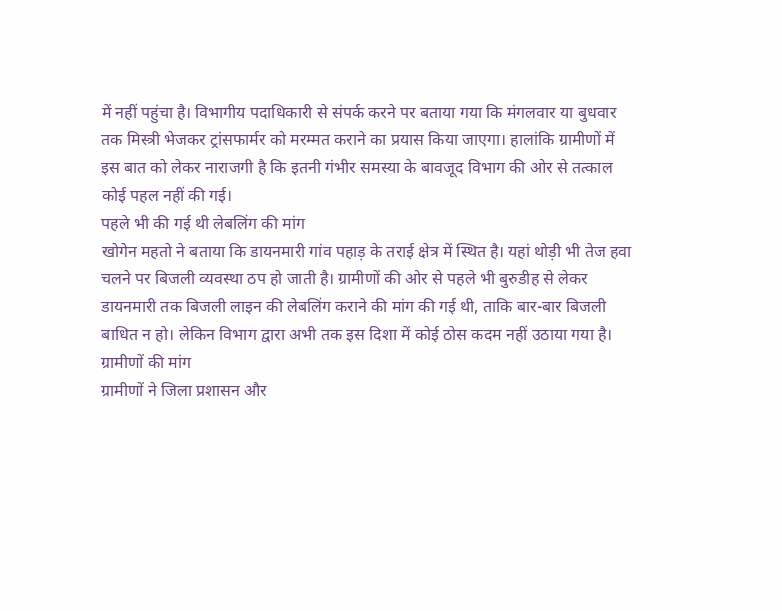में नहीं पहुंचा है। विभागीय पदाधिकारी से संपर्क करने पर बताया गया कि मंगलवार या बुधवार तक मिस्त्री भेजकर ट्रांसफार्मर को मरम्मत कराने का प्रयास किया जाएगा। हालांकि ग्रामीणों में इस बात को लेकर नाराजगी है कि इतनी गंभीर समस्या के बावजूद विभाग की ओर से तत्काल कोई पहल नहीं की गई।
पहले भी की गई थी लेबलिंग की मांग
खोगेन महतो ने बताया कि डायनमारी गांव पहाड़ के तराई क्षेत्र में स्थित है। यहां थोड़ी भी तेज हवा चलने पर बिजली व्यवस्था ठप हो जाती है। ग्रामीणों की ओर से पहले भी बुरुडीह से लेकर डायनमारी तक बिजली लाइन की लेबलिंग कराने की मांग की गई थी, ताकि बार-बार बिजली बाधित न हो। लेकिन विभाग द्वारा अभी तक इस दिशा में कोई ठोस कदम नहीं उठाया गया है।
ग्रामीणों की मांग
ग्रामीणों ने जिला प्रशासन और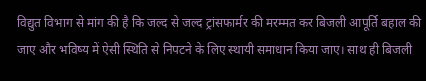विद्युत विभाग से मांग की है कि जल्द से जल्द ट्रांसफार्मर की मरम्मत कर बिजली आपूर्ति बहाल की जाए और भविष्य में ऐसी स्थिति से निपटने के लिए स्थायी समाधान किया जाए। साथ ही बिजली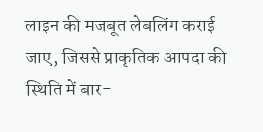लाइन की मजबूत लेबलिंग कराई जाए, जिससे प्राकृतिक आपदा की स्थिति में बार-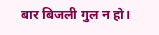बार बिजली गुल न हो।